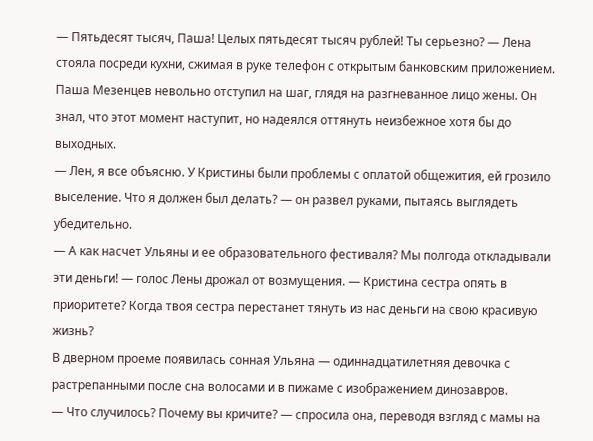— Пятьдесят тысяч, Паша! Целых пятьдесят тысяч рублей! Ты серьезно? — Лена стояла посреди кухни, сжимая в руке телефон с открытым банковским приложением.
Паша Мезенцев невольно отступил на шаг, глядя на разгневанное лицо жены. Он знал, что этот момент наступит, но надеялся оттянуть неизбежное хотя бы до выходных.
— Лен, я все объясню. У Кристины были проблемы с оплатой общежития, ей грозило выселение. Что я должен был делать? — он развел руками, пытаясь выглядеть убедительно.
— А как насчет Ульяны и ее образовательного фестиваля? Мы полгода откладывали эти деньги! — голос Лены дрожал от возмущения. — Кристина сестра опять в приоритете? Когда твоя сестра перестанет тянуть из нас деньги на свою красивую жизнь?
В дверном проеме появилась сонная Ульяна — одиннадцатилетняя девочка с растрепанными после сна волосами и в пижаме с изображением динозавров.
— Что случилось? Почему вы кричите? — спросила она, переводя взгляд с мамы на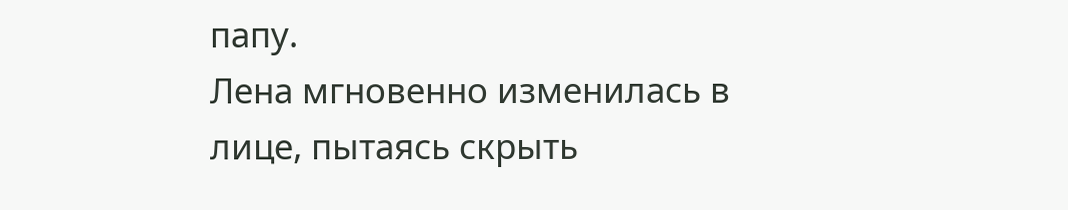папу.
Лена мгновенно изменилась в лице, пытаясь скрыть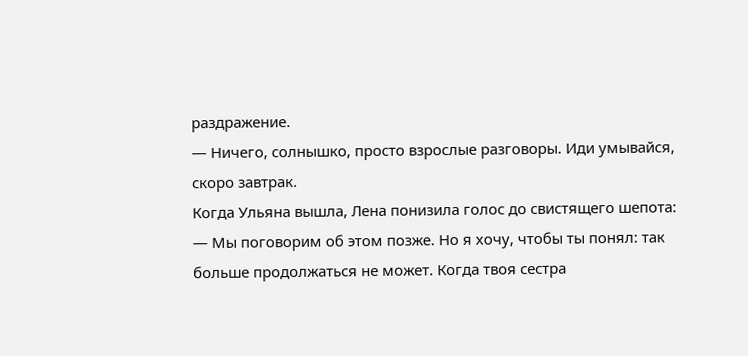раздражение.
— Ничего, солнышко, просто взрослые разговоры. Иди умывайся, скоро завтрак.
Когда Ульяна вышла, Лена понизила голос до свистящего шепота:
— Мы поговорим об этом позже. Но я хочу, чтобы ты понял: так больше продолжаться не может. Когда твоя сестра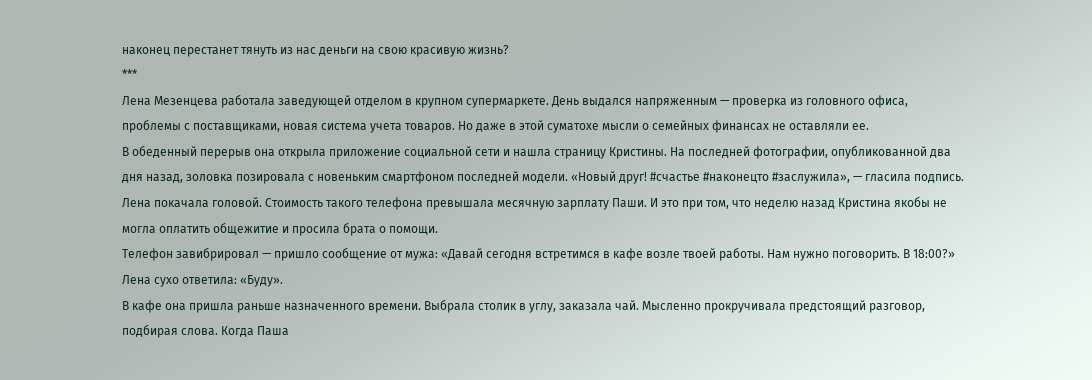наконец перестанет тянуть из нас деньги на свою красивую жизнь?
***
Лена Мезенцева работала заведующей отделом в крупном супермаркете. День выдался напряженным — проверка из головного офиса, проблемы с поставщиками, новая система учета товаров. Но даже в этой суматохе мысли о семейных финансах не оставляли ее.
В обеденный перерыв она открыла приложение социальной сети и нашла страницу Кристины. На последней фотографии, опубликованной два дня назад, золовка позировала с новеньким смартфоном последней модели. «Новый друг! #счастье #наконецто #заслужила», — гласила подпись.
Лена покачала головой. Стоимость такого телефона превышала месячную зарплату Паши. И это при том, что неделю назад Кристина якобы не могла оплатить общежитие и просила брата о помощи.
Телефон завибрировал — пришло сообщение от мужа: «Давай сегодня встретимся в кафе возле твоей работы. Нам нужно поговорить. В 18:00?»
Лена сухо ответила: «Буду».
В кафе она пришла раньше назначенного времени. Выбрала столик в углу, заказала чай. Мысленно прокручивала предстоящий разговор, подбирая слова. Когда Паша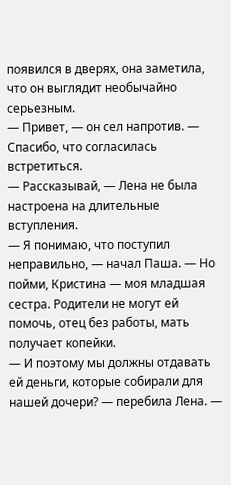появился в дверях, она заметила, что он выглядит необычайно серьезным.
— Привет, — он сел напротив. — Спасибо, что согласилась встретиться.
— Рассказывай, — Лена не была настроена на длительные вступления.
— Я понимаю, что поступил неправильно, — начал Паша. — Но пойми, Кристина — моя младшая сестра. Родители не могут ей помочь, отец без работы, мать получает копейки.
— И поэтому мы должны отдавать ей деньги, которые собирали для нашей дочери? — перебила Лена. —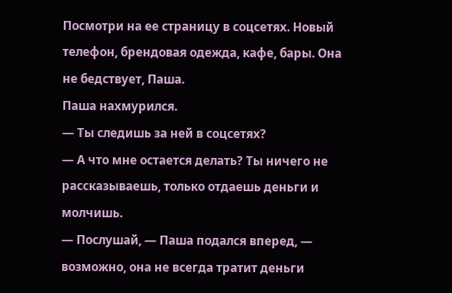Посмотри на ее страницу в соцсетях. Новый телефон, брендовая одежда, кафе, бары. Она не бедствует, Паша.
Паша нахмурился.
— Ты следишь за ней в соцсетях?
— А что мне остается делать? Ты ничего не рассказываешь, только отдаешь деньги и молчишь.
— Послушай, — Паша подался вперед, — возможно, она не всегда тратит деньги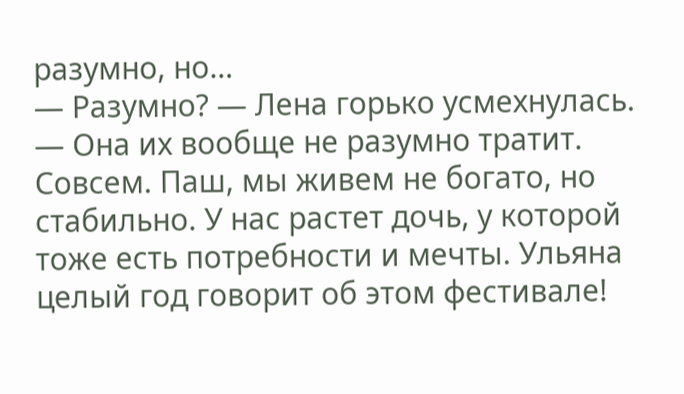разумно, но…
— Разумно? — Лена горько усмехнулась. — Она их вообще не разумно тратит. Совсем. Паш, мы живем не богато, но стабильно. У нас растет дочь, у которой тоже есть потребности и мечты. Ульяна целый год говорит об этом фестивале!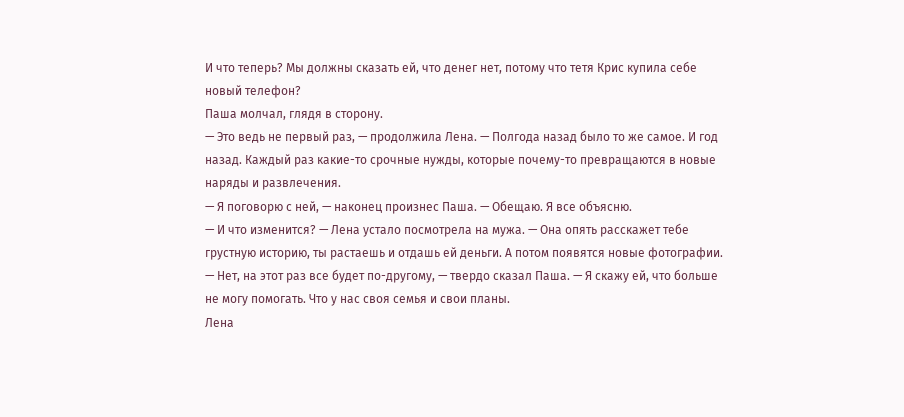И что теперь? Мы должны сказать ей, что денег нет, потому что тетя Крис купила себе новый телефон?
Паша молчал, глядя в сторону.
— Это ведь не первый раз, — продолжила Лена. — Полгода назад было то же самое. И год назад. Каждый раз какие-то срочные нужды, которые почему-то превращаются в новые наряды и развлечения.
— Я поговорю с ней, — наконец произнес Паша. — Обещаю. Я все объясню.
— И что изменится? — Лена устало посмотрела на мужа. — Она опять расскажет тебе грустную историю, ты растаешь и отдашь ей деньги. А потом появятся новые фотографии.
— Нет, на этот раз все будет по-другому, — твердо сказал Паша. — Я скажу ей, что больше не могу помогать. Что у нас своя семья и свои планы.
Лена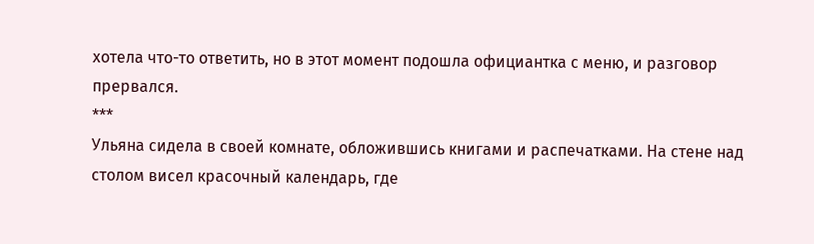хотела что-то ответить, но в этот момент подошла официантка с меню, и разговор прервался.
***
Ульяна сидела в своей комнате, обложившись книгами и распечатками. На стене над столом висел красочный календарь, где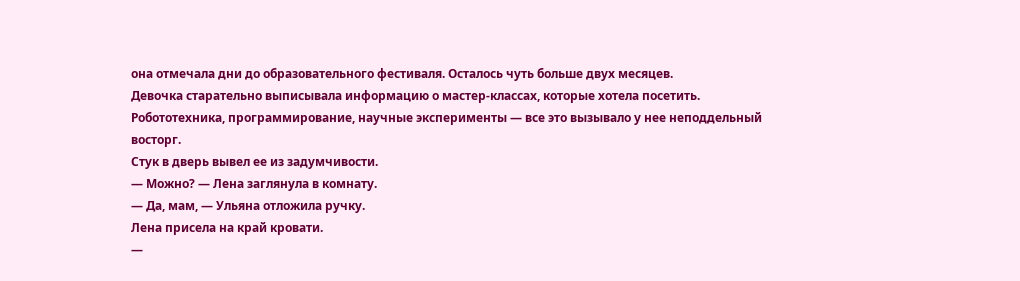она отмечала дни до образовательного фестиваля. Осталось чуть больше двух месяцев.
Девочка старательно выписывала информацию о мастер-классах, которые хотела посетить. Робототехника, программирование, научные эксперименты — все это вызывало у нее неподдельный восторг.
Стук в дверь вывел ее из задумчивости.
— Можно? — Лена заглянула в комнату.
— Да, мам, — Ульяна отложила ручку.
Лена присела на край кровати.
—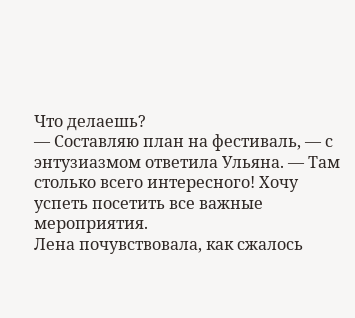Что делаешь?
— Составляю план на фестиваль, — с энтузиазмом ответила Ульяна. — Там столько всего интересного! Хочу успеть посетить все важные мероприятия.
Лена почувствовала, как сжалось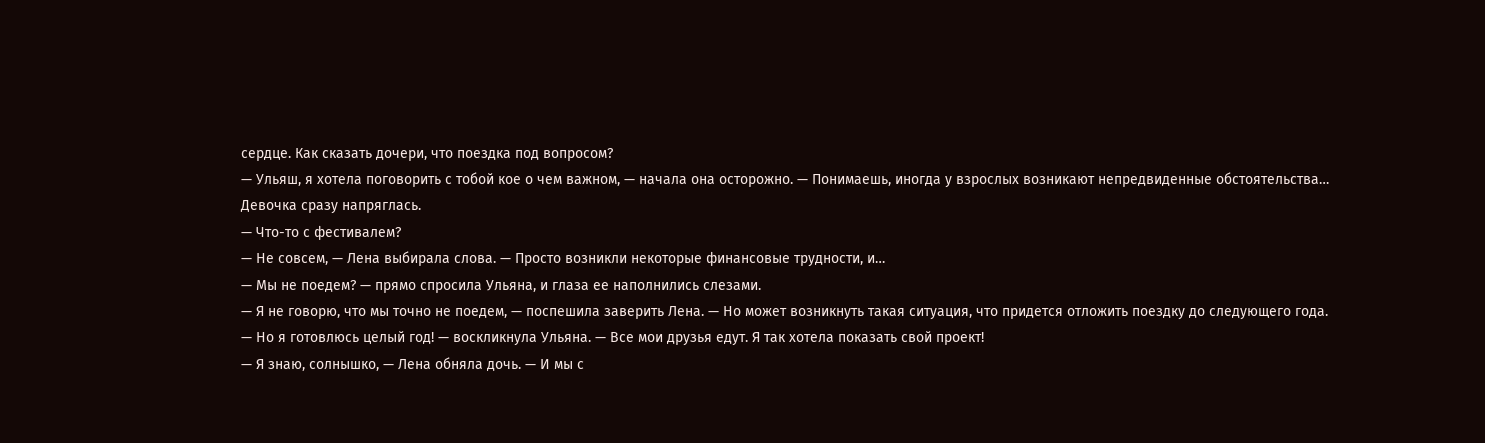сердце. Как сказать дочери, что поездка под вопросом?
— Ульяш, я хотела поговорить с тобой кое о чем важном, — начала она осторожно. — Понимаешь, иногда у взрослых возникают непредвиденные обстоятельства…
Девочка сразу напряглась.
— Что-то с фестивалем?
— Не совсем, — Лена выбирала слова. — Просто возникли некоторые финансовые трудности, и…
— Мы не поедем? — прямо спросила Ульяна, и глаза ее наполнились слезами.
— Я не говорю, что мы точно не поедем, — поспешила заверить Лена. — Но может возникнуть такая ситуация, что придется отложить поездку до следующего года.
— Но я готовлюсь целый год! — воскликнула Ульяна. — Все мои друзья едут. Я так хотела показать свой проект!
— Я знаю, солнышко, — Лена обняла дочь. — И мы с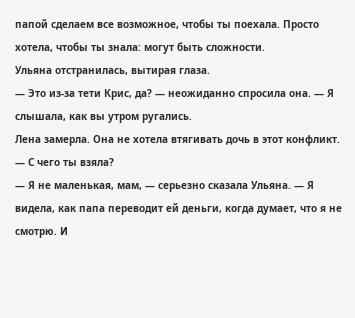папой сделаем все возможное, чтобы ты поехала. Просто хотела, чтобы ты знала: могут быть сложности.
Ульяна отстранилась, вытирая глаза.
— Это из-за тети Крис, да? — неожиданно спросила она. — Я слышала, как вы утром ругались.
Лена замерла. Она не хотела втягивать дочь в этот конфликт.
— С чего ты взяла?
— Я не маленькая, мам, — серьезно сказала Ульяна. — Я видела, как папа переводит ей деньги, когда думает, что я не смотрю. И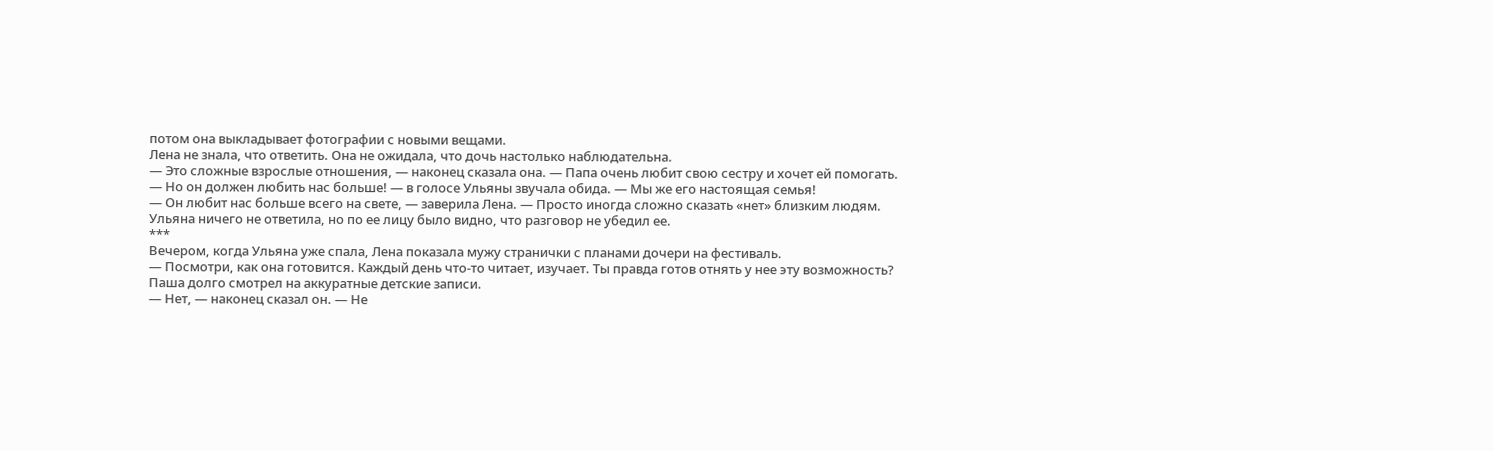потом она выкладывает фотографии с новыми вещами.
Лена не знала, что ответить. Она не ожидала, что дочь настолько наблюдательна.
— Это сложные взрослые отношения, — наконец сказала она. — Папа очень любит свою сестру и хочет ей помогать.
— Но он должен любить нас больше! — в голосе Ульяны звучала обида. — Мы же его настоящая семья!
— Он любит нас больше всего на свете, — заверила Лена. — Просто иногда сложно сказать «нет» близким людям.
Ульяна ничего не ответила, но по ее лицу было видно, что разговор не убедил ее.
***
Вечером, когда Ульяна уже спала, Лена показала мужу странички с планами дочери на фестиваль.
— Посмотри, как она готовится. Каждый день что-то читает, изучает. Ты правда готов отнять у нее эту возможность?
Паша долго смотрел на аккуратные детские записи.
— Нет, — наконец сказал он. — Не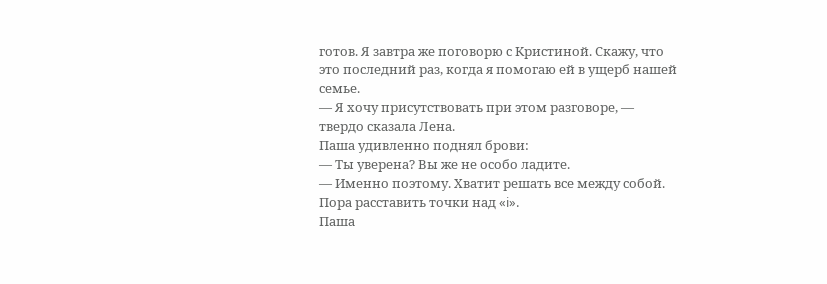готов. Я завтра же поговорю с Кристиной. Скажу, что это последний раз, когда я помогаю ей в ущерб нашей семье.
— Я хочу присутствовать при этом разговоре, — твердо сказала Лена.
Паша удивленно поднял брови:
— Ты уверена? Вы же не особо ладите.
— Именно поэтому. Хватит решать все между собой. Пора расставить точки над «i».
Паша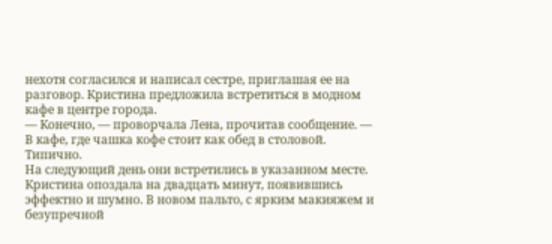нехотя согласился и написал сестре, приглашая ее на разговор. Кристина предложила встретиться в модном кафе в центре города.
— Конечно, — проворчала Лена, прочитав сообщение. — В кафе, где чашка кофе стоит как обед в столовой. Типично.
На следующий день они встретились в указанном месте. Кристина опоздала на двадцать минут, появившись эффектно и шумно. В новом пальто, с ярким макияжем и безупречной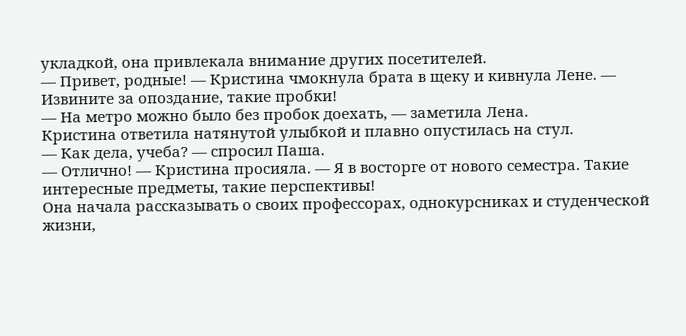укладкой, она привлекала внимание других посетителей.
— Привет, родные! — Кристина чмокнула брата в щеку и кивнула Лене. — Извините за опоздание, такие пробки!
— На метро можно было без пробок доехать, — заметила Лена.
Кристина ответила натянутой улыбкой и плавно опустилась на стул.
— Как дела, учеба? — спросил Паша.
— Отлично! — Кристина просияла. — Я в восторге от нового семестра. Такие интересные предметы, такие перспективы!
Она начала рассказывать о своих профессорах, однокурсниках и студенческой жизни,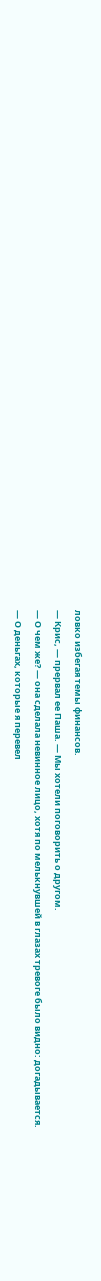ловко избегая темы финансов.
— Крис, — прервал ее Паша. — Мы хотели поговорить о другом.
— О чем же? — она сделала невинное лицо, хотя по мелькнувшей в глазах тревоге было видно: догадывается.
— О деньгах, которые я перевел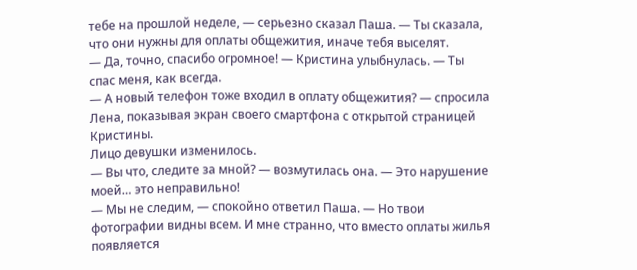тебе на прошлой неделе, — серьезно сказал Паша. — Ты сказала, что они нужны для оплаты общежития, иначе тебя выселят.
— Да, точно, спасибо огромное! — Кристина улыбнулась. — Ты спас меня, как всегда.
— А новый телефон тоже входил в оплату общежития? — спросила Лена, показывая экран своего смартфона с открытой страницей Кристины.
Лицо девушки изменилось.
— Вы что, следите за мной? — возмутилась она. — Это нарушение моей… это неправильно!
— Мы не следим, — спокойно ответил Паша. — Но твои фотографии видны всем. И мне странно, что вместо оплаты жилья появляется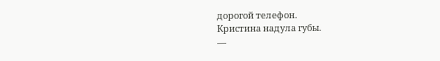дорогой телефон.
Кристина надула губы.
—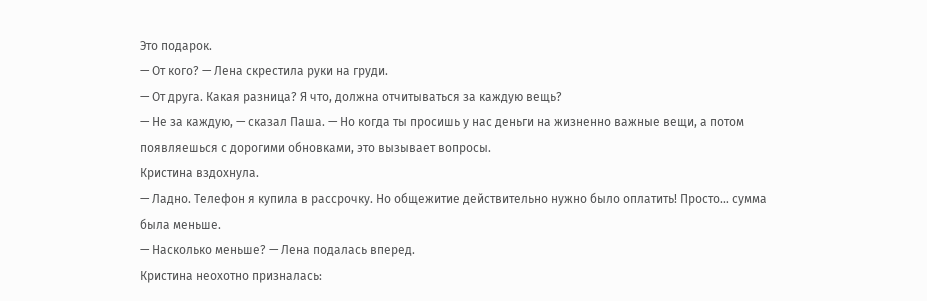Это подарок.
— От кого? — Лена скрестила руки на груди.
— От друга. Какая разница? Я что, должна отчитываться за каждую вещь?
— Не за каждую, — сказал Паша. — Но когда ты просишь у нас деньги на жизненно важные вещи, а потом появляешься с дорогими обновками, это вызывает вопросы.
Кристина вздохнула.
— Ладно. Телефон я купила в рассрочку. Но общежитие действительно нужно было оплатить! Просто… сумма была меньше.
— Насколько меньше? — Лена подалась вперед.
Кристина неохотно призналась: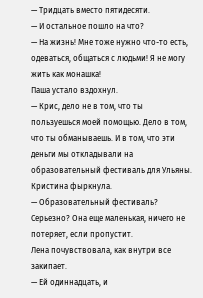— Тридцать вместо пятидесяти.
— И остальное пошло на что?
— На жизнь! Мне тоже нужно что-то есть, одеваться, общаться с людьми! Я не могу жить как монашка!
Паша устало вздохнул.
— Крис, дело не в том, что ты пользуешься моей помощью. Дело в том, что ты обманываешь. И в том, что эти деньги мы откладывали на образовательный фестиваль для Ульяны.
Кристина фыркнула.
— Образовательный фестиваль? Серьезно? Она еще маленькая, ничего не потеряет, если пропустит.
Лена почувствовала, как внутри все закипает.
— Ей одиннадцать, и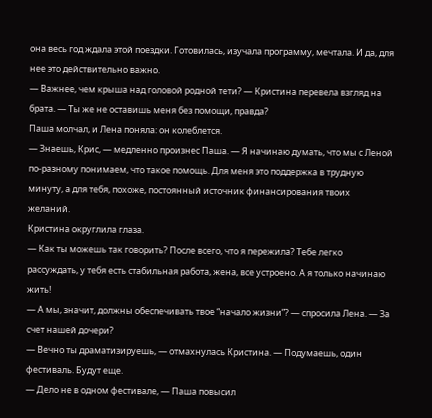она весь год ждала этой поездки. Готовилась, изучала программу, мечтала. И да, для нее это действительно важно.
— Важнее, чем крыша над головой родной тети? — Кристина перевела взгляд на брата. — Ты же не оставишь меня без помощи, правда?
Паша молчал, и Лена поняла: он колеблется.
— Знаешь, Крис, — медленно произнес Паша. — Я начинаю думать, что мы с Леной по-разному понимаем, что такое помощь. Для меня это поддержка в трудную минуту, а для тебя, похоже, постоянный источник финансирования твоих желаний.
Кристина округлила глаза.
— Как ты можешь так говорить? После всего, что я пережила? Тебе легко рассуждать, у тебя есть стабильная работа, жена, все устроено. А я только начинаю жить!
— А мы, значит, должны обеспечивать твое “начало жизни”? — спросила Лена. — За счет нашей дочери?
— Вечно ты драматизируешь, — отмахнулась Кристина. — Подумаешь, один фестиваль. Будут еще.
— Дело не в одном фестивале, — Паша повысил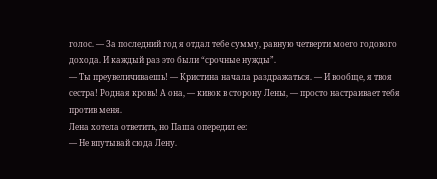голос. — За последний год я отдал тебе сумму, равную четверти моего годового дохода. И каждый раз это были “срочные нужды”.
— Ты преувеличиваешь! — Кристина начала раздражаться. — И вообще, я твоя сестра! Родная кровь! А она, — кивок в сторону Лены, — просто настраивает тебя против меня.
Лена хотела ответить, но Паша опередил ее:
— Не впутывай сюда Лену.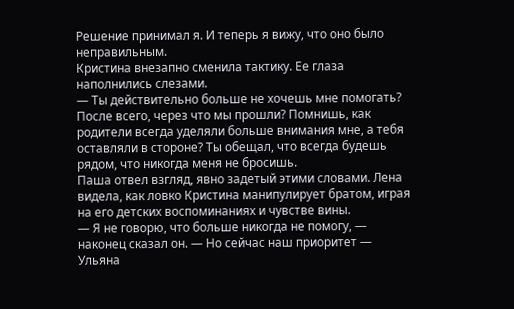Решение принимал я. И теперь я вижу, что оно было неправильным.
Кристина внезапно сменила тактику. Ее глаза наполнились слезами.
— Ты действительно больше не хочешь мне помогать? После всего, через что мы прошли? Помнишь, как родители всегда уделяли больше внимания мне, а тебя оставляли в стороне? Ты обещал, что всегда будешь рядом, что никогда меня не бросишь.
Паша отвел взгляд, явно задетый этими словами. Лена видела, как ловко Кристина манипулирует братом, играя на его детских воспоминаниях и чувстве вины.
— Я не говорю, что больше никогда не помогу, — наконец сказал он. — Но сейчас наш приоритет — Ульяна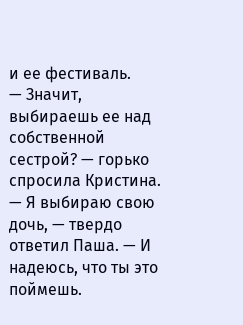и ее фестиваль.
— Значит, выбираешь ее над собственной сестрой? — горько спросила Кристина.
— Я выбираю свою дочь, — твердо ответил Паша. — И надеюсь, что ты это поймешь.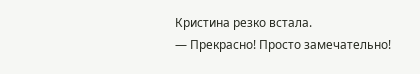Кристина резко встала.
— Прекрасно! Просто замечательно!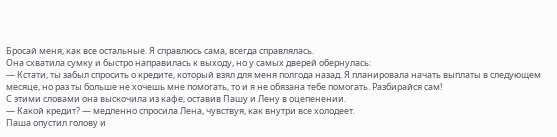Бросай меня, как все остальные. Я справлюсь сама, всегда справлялась.
Она схватила сумку и быстро направилась к выходу, но у самых дверей обернулась:
— Кстати, ты забыл спросить о кредите, который взял для меня полгода назад. Я планировала начать выплаты в следующем месяце, но раз ты больше не хочешь мне помогать, то и я не обязана тебе помогать. Разбирайся сам!
С этими словами она выскочила из кафе, оставив Пашу и Лену в оцепенении.
— Какой кредит? — медленно спросила Лена, чувствуя, как внутри все холодеет.
Паша опустил голову и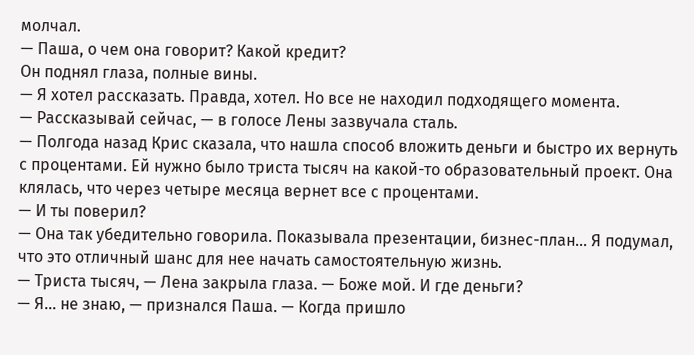молчал.
— Паша, о чем она говорит? Какой кредит?
Он поднял глаза, полные вины.
— Я хотел рассказать. Правда, хотел. Но все не находил подходящего момента.
— Рассказывай сейчас, — в голосе Лены зазвучала сталь.
— Полгода назад Крис сказала, что нашла способ вложить деньги и быстро их вернуть с процентами. Ей нужно было триста тысяч на какой-то образовательный проект. Она клялась, что через четыре месяца вернет все с процентами.
— И ты поверил?
— Она так убедительно говорила. Показывала презентации, бизнес-план… Я подумал, что это отличный шанс для нее начать самостоятельную жизнь.
— Триста тысяч, — Лена закрыла глаза. — Боже мой. И где деньги?
— Я… не знаю, — признался Паша. — Когда пришло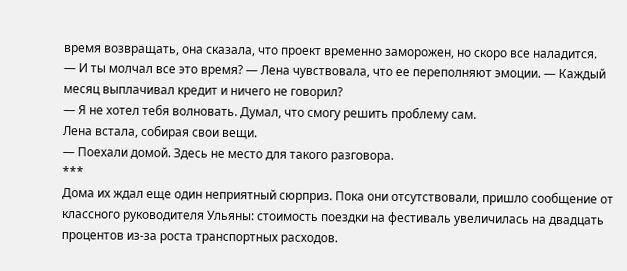время возвращать, она сказала, что проект временно заморожен, но скоро все наладится.
— И ты молчал все это время? — Лена чувствовала, что ее переполняют эмоции. — Каждый месяц выплачивал кредит и ничего не говорил?
— Я не хотел тебя волновать. Думал, что смогу решить проблему сам.
Лена встала, собирая свои вещи.
— Поехали домой. Здесь не место для такого разговора.
***
Дома их ждал еще один неприятный сюрприз. Пока они отсутствовали, пришло сообщение от классного руководителя Ульяны: стоимость поездки на фестиваль увеличилась на двадцать процентов из-за роста транспортных расходов.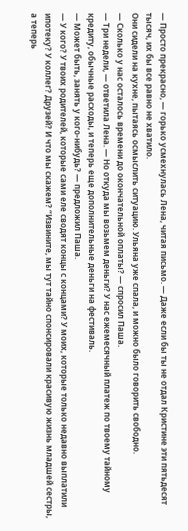— Просто прекрасно, — горько усмехнулась Лена, читая письмо. — Даже если бы ты не отдал Кристине эти пятьдесят тысяч, их бы все равно не хватило.
Они сидели на кухне, пытаясь осмыслить ситуацию. Ульяна уже спала, и можно было говорить свободно.
— Сколько у нас осталось времени до окончательной оплаты? — спросил Паша.
— Три недели, — ответила Лена. — Но откуда мы возьмем деньги? У нас ежемесячный платеж по твоему тайному кредиту, обычные расходы, и теперь еще дополнительные деньги на фестиваль.
— Может быть, занять у кого-нибудь? — предложил Паша.
— У кого? У твоих родителей, которые сами еле сводят концы с концами? У моих, которые только недавно выплатили ипотеку? У коллег? Друзей? И что мы скажем? “Извините, мы тут тайно спонсировали красивую жизнь младшей сестры, а теперь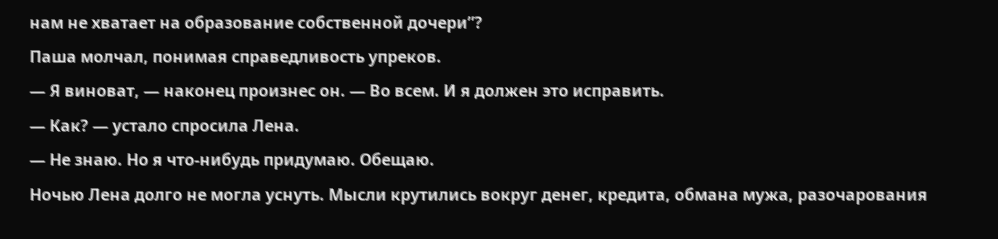нам не хватает на образование собственной дочери”?
Паша молчал, понимая справедливость упреков.
— Я виноват, — наконец произнес он. — Во всем. И я должен это исправить.
— Как? — устало спросила Лена.
— Не знаю. Но я что-нибудь придумаю. Обещаю.
Ночью Лена долго не могла уснуть. Мысли крутились вокруг денег, кредита, обмана мужа, разочарования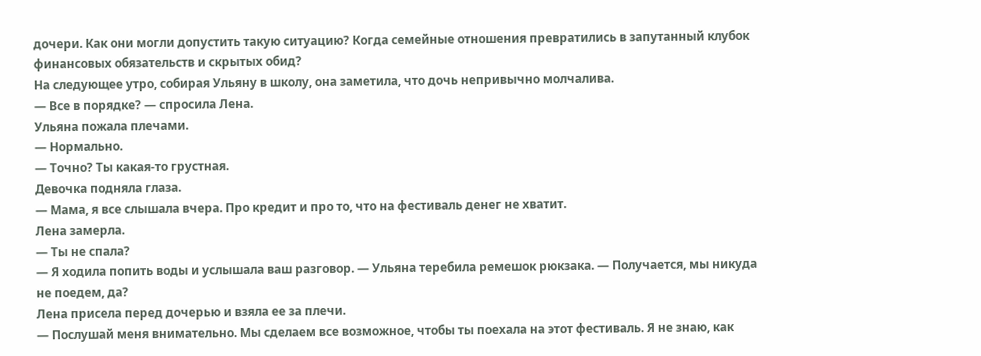дочери. Как они могли допустить такую ситуацию? Когда семейные отношения превратились в запутанный клубок финансовых обязательств и скрытых обид?
На следующее утро, собирая Ульяну в школу, она заметила, что дочь непривычно молчалива.
— Все в порядке? — спросила Лена.
Ульяна пожала плечами.
— Нормально.
— Точно? Ты какая-то грустная.
Девочка подняла глаза.
— Мама, я все слышала вчера. Про кредит и про то, что на фестиваль денег не хватит.
Лена замерла.
— Ты не спала?
— Я ходила попить воды и услышала ваш разговор. — Ульяна теребила ремешок рюкзака. — Получается, мы никуда не поедем, да?
Лена присела перед дочерью и взяла ее за плечи.
— Послушай меня внимательно. Мы сделаем все возможное, чтобы ты поехала на этот фестиваль. Я не знаю, как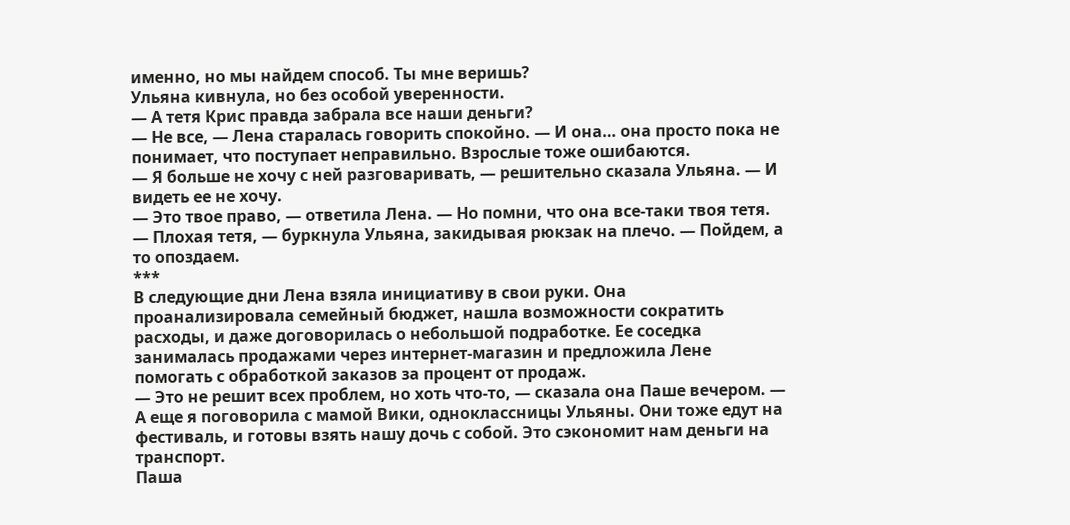именно, но мы найдем способ. Ты мне веришь?
Ульяна кивнула, но без особой уверенности.
— А тетя Крис правда забрала все наши деньги?
— Не все, — Лена старалась говорить спокойно. — И она… она просто пока не понимает, что поступает неправильно. Взрослые тоже ошибаются.
— Я больше не хочу с ней разговаривать, — решительно сказала Ульяна. — И видеть ее не хочу.
— Это твое право, — ответила Лена. — Но помни, что она все-таки твоя тетя.
— Плохая тетя, — буркнула Ульяна, закидывая рюкзак на плечо. — Пойдем, а то опоздаем.
***
В следующие дни Лена взяла инициативу в свои руки. Она проанализировала семейный бюджет, нашла возможности сократить расходы, и даже договорилась о небольшой подработке. Ее соседка занималась продажами через интернет-магазин и предложила Лене помогать с обработкой заказов за процент от продаж.
— Это не решит всех проблем, но хоть что-то, — сказала она Паше вечером. — А еще я поговорила с мамой Вики, одноклассницы Ульяны. Они тоже едут на фестиваль, и готовы взять нашу дочь с собой. Это сэкономит нам деньги на транспорт.
Паша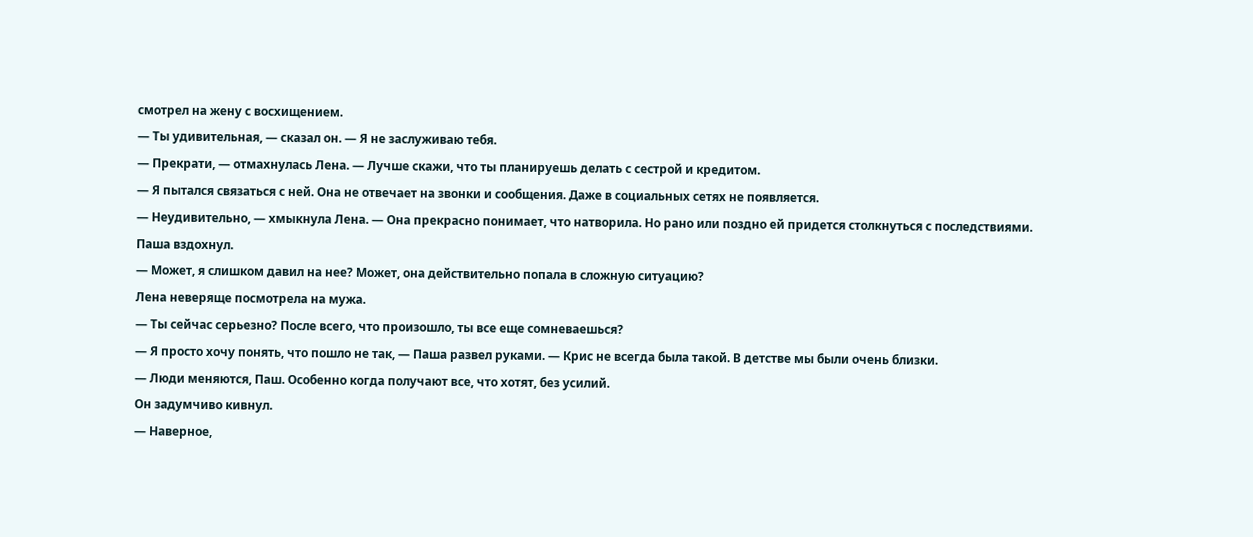смотрел на жену с восхищением.
— Ты удивительная, — сказал он. — Я не заслуживаю тебя.
— Прекрати, — отмахнулась Лена. — Лучше скажи, что ты планируешь делать с сестрой и кредитом.
— Я пытался связаться с ней. Она не отвечает на звонки и сообщения. Даже в социальных сетях не появляется.
— Неудивительно, — хмыкнула Лена. — Она прекрасно понимает, что натворила. Но рано или поздно ей придется столкнуться с последствиями.
Паша вздохнул.
— Может, я слишком давил на нее? Может, она действительно попала в сложную ситуацию?
Лена неверяще посмотрела на мужа.
— Ты сейчас серьезно? После всего, что произошло, ты все еще сомневаешься?
— Я просто хочу понять, что пошло не так, — Паша развел руками. — Крис не всегда была такой. В детстве мы были очень близки.
— Люди меняются, Паш. Особенно когда получают все, что хотят, без усилий.
Он задумчиво кивнул.
— Наверное,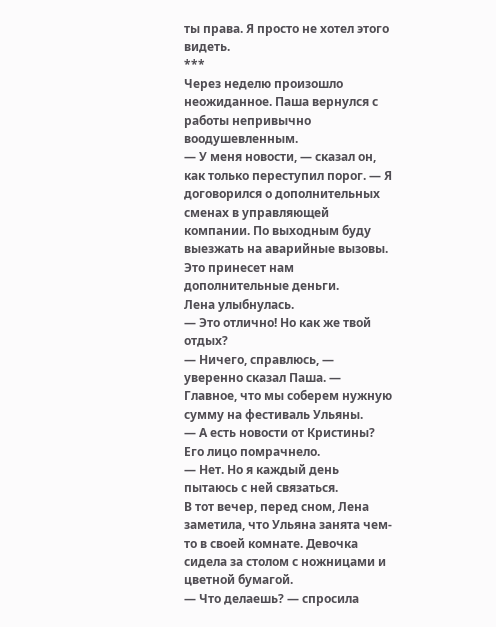ты права. Я просто не хотел этого видеть.
***
Через неделю произошло неожиданное. Паша вернулся с работы непривычно воодушевленным.
— У меня новости, — сказал он, как только переступил порог. — Я договорился о дополнительных сменах в управляющей компании. По выходным буду выезжать на аварийные вызовы. Это принесет нам дополнительные деньги.
Лена улыбнулась.
— Это отлично! Но как же твой отдых?
— Ничего, справлюсь, — уверенно сказал Паша. — Главное, что мы соберем нужную сумму на фестиваль Ульяны.
— А есть новости от Кристины?
Его лицо помрачнело.
— Нет. Но я каждый день пытаюсь с ней связаться.
В тот вечер, перед сном, Лена заметила, что Ульяна занята чем-то в своей комнате. Девочка сидела за столом с ножницами и цветной бумагой.
— Что делаешь? — спросила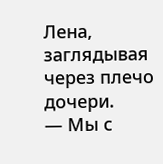Лена, заглядывая через плечо дочери.
— Мы с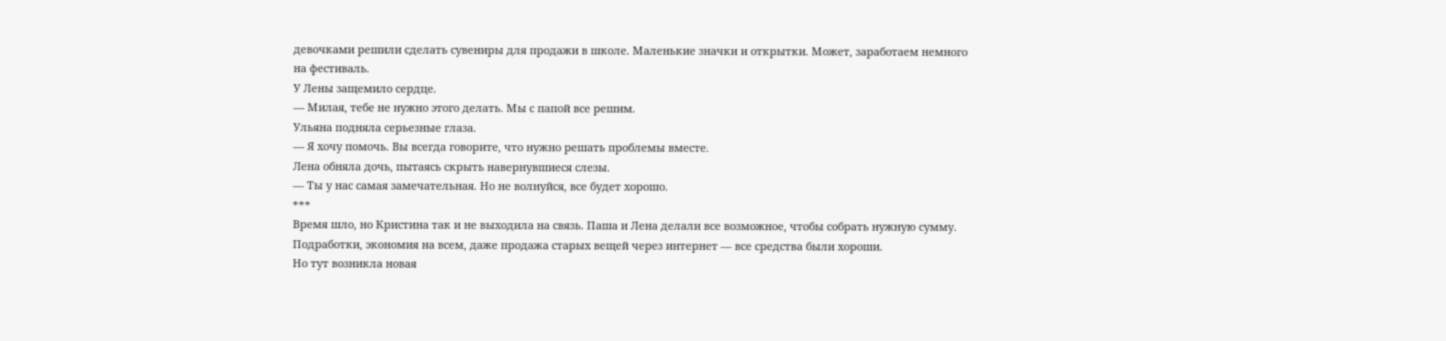девочками решили сделать сувениры для продажи в школе. Маленькие значки и открытки. Может, заработаем немного на фестиваль.
У Лены защемило сердце.
— Милая, тебе не нужно этого делать. Мы с папой все решим.
Ульяна подняла серьезные глаза.
— Я хочу помочь. Вы всегда говорите, что нужно решать проблемы вместе.
Лена обняла дочь, пытаясь скрыть навернувшиеся слезы.
— Ты у нас самая замечательная. Но не волнуйся, все будет хорошо.
***
Время шло, но Кристина так и не выходила на связь. Паша и Лена делали все возможное, чтобы собрать нужную сумму. Подработки, экономия на всем, даже продажа старых вещей через интернет — все средства были хороши.
Но тут возникла новая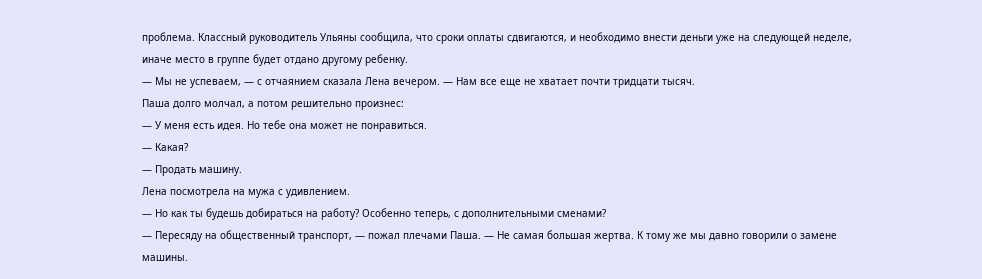проблема. Классный руководитель Ульяны сообщила, что сроки оплаты сдвигаются, и необходимо внести деньги уже на следующей неделе, иначе место в группе будет отдано другому ребенку.
— Мы не успеваем, — с отчаянием сказала Лена вечером. — Нам все еще не хватает почти тридцати тысяч.
Паша долго молчал, а потом решительно произнес:
— У меня есть идея. Но тебе она может не понравиться.
— Какая?
— Продать машину.
Лена посмотрела на мужа с удивлением.
— Но как ты будешь добираться на работу? Особенно теперь, с дополнительными сменами?
— Пересяду на общественный транспорт, — пожал плечами Паша. — Не самая большая жертва. К тому же мы давно говорили о замене машины.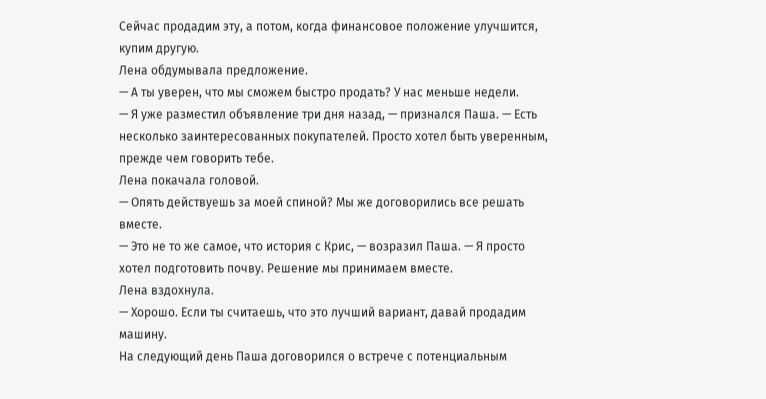Сейчас продадим эту, а потом, когда финансовое положение улучшится, купим другую.
Лена обдумывала предложение.
— А ты уверен, что мы сможем быстро продать? У нас меньше недели.
— Я уже разместил объявление три дня назад, — признался Паша. — Есть несколько заинтересованных покупателей. Просто хотел быть уверенным, прежде чем говорить тебе.
Лена покачала головой.
— Опять действуешь за моей спиной? Мы же договорились все решать вместе.
— Это не то же самое, что история с Крис, — возразил Паша. — Я просто хотел подготовить почву. Решение мы принимаем вместе.
Лена вздохнула.
— Хорошо. Если ты считаешь, что это лучший вариант, давай продадим машину.
На следующий день Паша договорился о встрече с потенциальным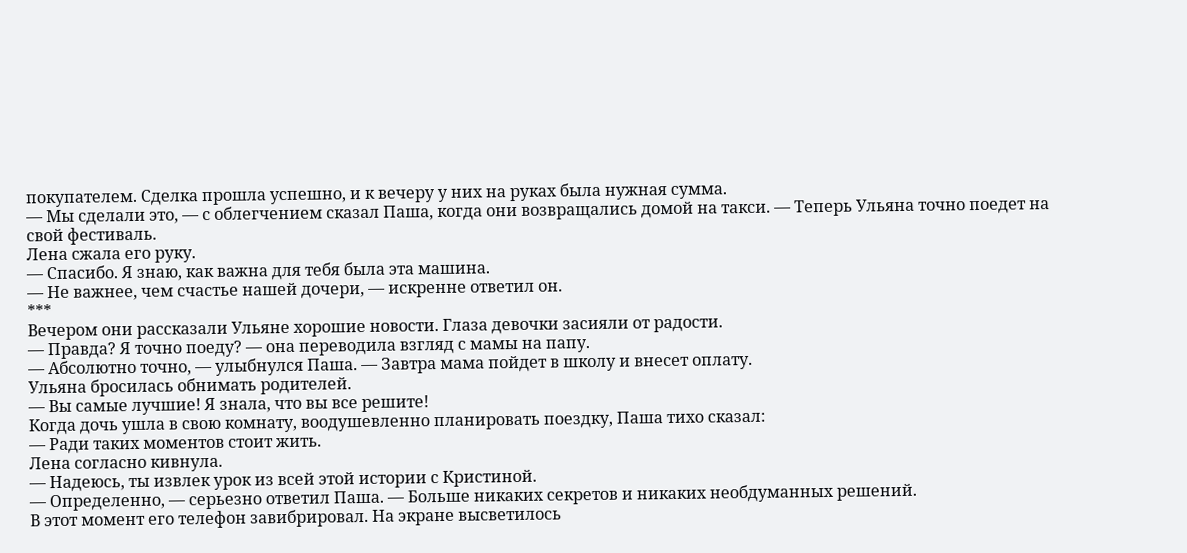покупателем. Сделка прошла успешно, и к вечеру у них на руках была нужная сумма.
— Мы сделали это, — с облегчением сказал Паша, когда они возвращались домой на такси. — Теперь Ульяна точно поедет на свой фестиваль.
Лена сжала его руку.
— Спасибо. Я знаю, как важна для тебя была эта машина.
— Не важнее, чем счастье нашей дочери, — искренне ответил он.
***
Вечером они рассказали Ульяне хорошие новости. Глаза девочки засияли от радости.
— Правда? Я точно поеду? — она переводила взгляд с мамы на папу.
— Абсолютно точно, — улыбнулся Паша. — Завтра мама пойдет в школу и внесет оплату.
Ульяна бросилась обнимать родителей.
— Вы самые лучшие! Я знала, что вы все решите!
Когда дочь ушла в свою комнату, воодушевленно планировать поездку, Паша тихо сказал:
— Ради таких моментов стоит жить.
Лена согласно кивнула.
— Надеюсь, ты извлек урок из всей этой истории с Кристиной.
— Определенно, — серьезно ответил Паша. — Больше никаких секретов и никаких необдуманных решений.
В этот момент его телефон завибрировал. На экране высветилось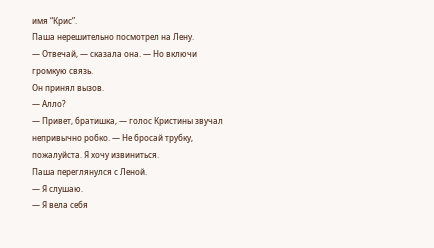имя “Крис”.
Паша нерешительно посмотрел на Лену.
— Отвечай, — сказала она. — Но включи громкую связь.
Он принял вызов.
— Алло?
— Привет, братишка, — голос Кристины звучал непривычно робко. — Не бросай трубку, пожалуйста. Я хочу извиниться.
Паша переглянулся с Леной.
— Я слушаю.
— Я вела себя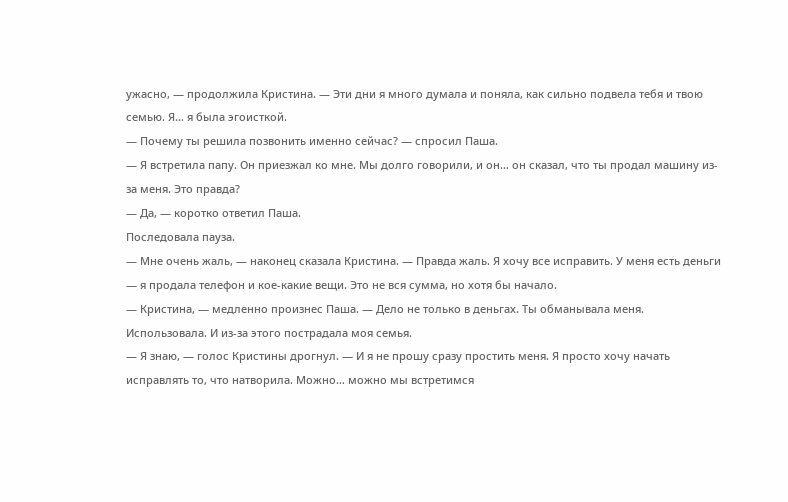ужасно, — продолжила Кристина. — Эти дни я много думала и поняла, как сильно подвела тебя и твою семью. Я… я была эгоисткой.
— Почему ты решила позвонить именно сейчас? — спросил Паша.
— Я встретила папу. Он приезжал ко мне. Мы долго говорили, и он… он сказал, что ты продал машину из-за меня. Это правда?
— Да, — коротко ответил Паша.
Последовала пауза.
— Мне очень жаль, — наконец сказала Кристина. — Правда жаль. Я хочу все исправить. У меня есть деньги — я продала телефон и кое-какие вещи. Это не вся сумма, но хотя бы начало.
— Кристина, — медленно произнес Паша. — Дело не только в деньгах. Ты обманывала меня. Использовала. И из-за этого пострадала моя семья.
— Я знаю, — голос Кристины дрогнул. — И я не прошу сразу простить меня. Я просто хочу начать исправлять то, что натворила. Можно… можно мы встретимся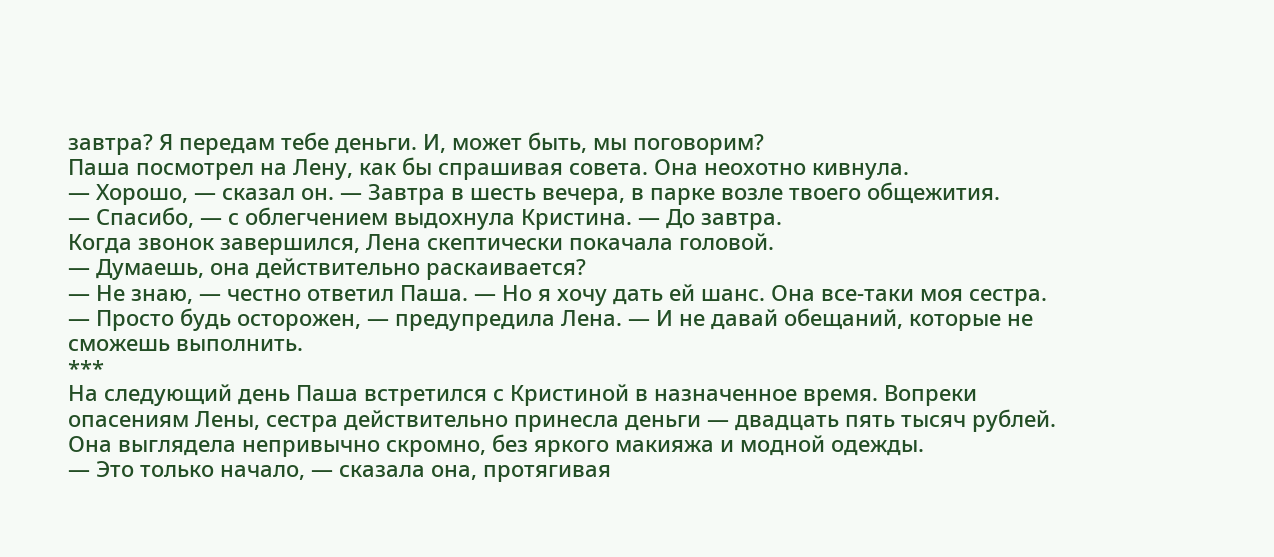завтра? Я передам тебе деньги. И, может быть, мы поговорим?
Паша посмотрел на Лену, как бы спрашивая совета. Она неохотно кивнула.
— Хорошо, — сказал он. — Завтра в шесть вечера, в парке возле твоего общежития.
— Спасибо, — с облегчением выдохнула Кристина. — До завтра.
Когда звонок завершился, Лена скептически покачала головой.
— Думаешь, она действительно раскаивается?
— Не знаю, — честно ответил Паша. — Но я хочу дать ей шанс. Она все-таки моя сестра.
— Просто будь осторожен, — предупредила Лена. — И не давай обещаний, которые не сможешь выполнить.
***
На следующий день Паша встретился с Кристиной в назначенное время. Вопреки опасениям Лены, сестра действительно принесла деньги — двадцать пять тысяч рублей. Она выглядела непривычно скромно, без яркого макияжа и модной одежды.
— Это только начало, — сказала она, протягивая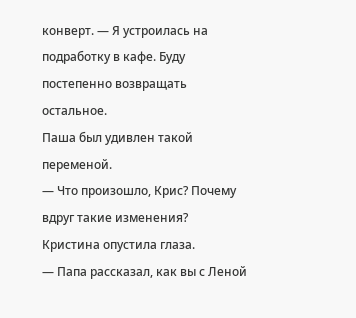конверт. — Я устроилась на подработку в кафе. Буду постепенно возвращать остальное.
Паша был удивлен такой переменой.
— Что произошло, Крис? Почему вдруг такие изменения?
Кристина опустила глаза.
— Папа рассказал, как вы с Леной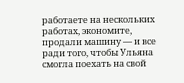работаете на нескольких работах, экономите, продали машину — и все ради того, чтобы Ульяна смогла поехать на свой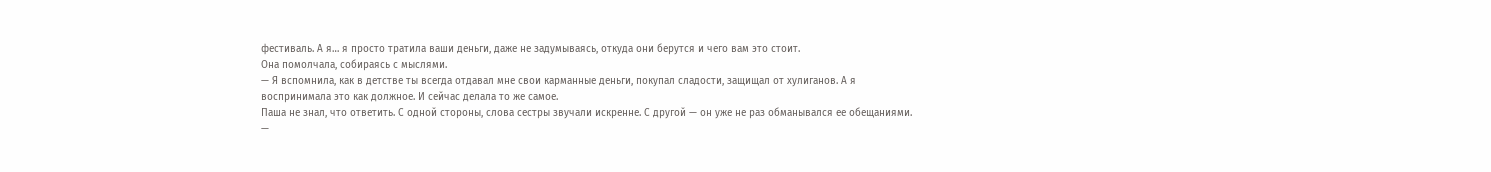фестиваль. А я… я просто тратила ваши деньги, даже не задумываясь, откуда они берутся и чего вам это стоит.
Она помолчала, собираясь с мыслями.
— Я вспомнила, как в детстве ты всегда отдавал мне свои карманные деньги, покупал сладости, защищал от хулиганов. А я воспринимала это как должное. И сейчас делала то же самое.
Паша не знал, что ответить. С одной стороны, слова сестры звучали искренне. С другой — он уже не раз обманывался ее обещаниями.
—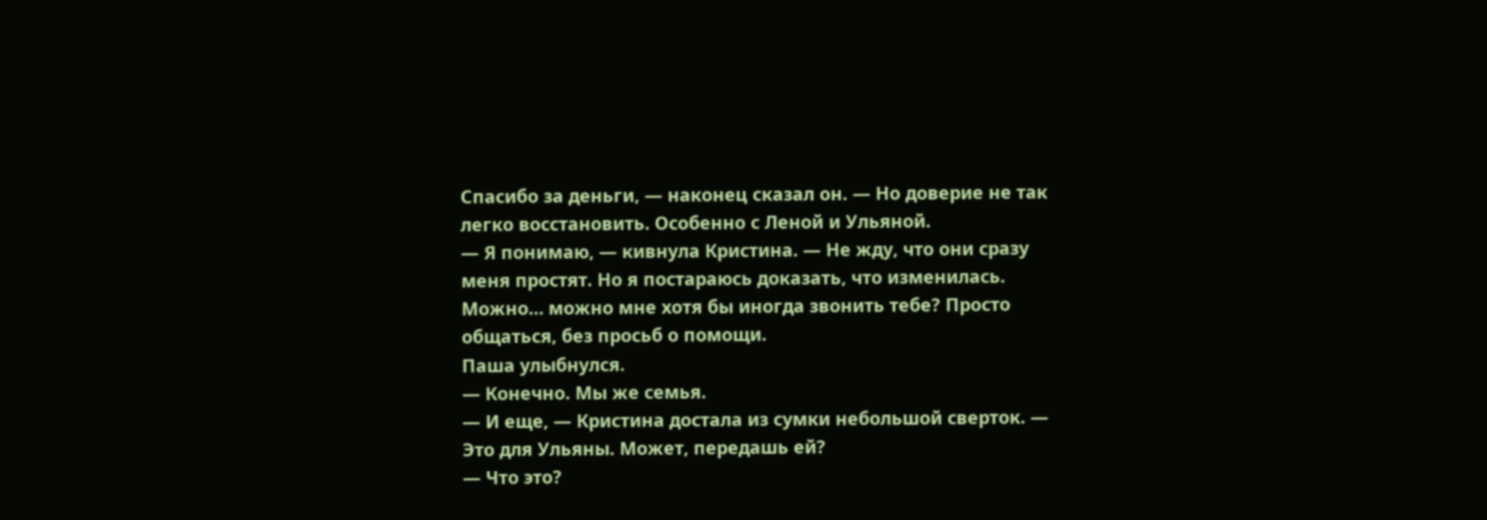Спасибо за деньги, — наконец сказал он. — Но доверие не так легко восстановить. Особенно с Леной и Ульяной.
— Я понимаю, — кивнула Кристина. — Не жду, что они сразу меня простят. Но я постараюсь доказать, что изменилась. Можно… можно мне хотя бы иногда звонить тебе? Просто общаться, без просьб о помощи.
Паша улыбнулся.
— Конечно. Мы же семья.
— И еще, — Кристина достала из сумки небольшой сверток. — Это для Ульяны. Может, передашь ей?
— Что это?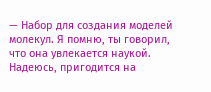— Набор для создания моделей молекул. Я помню, ты говорил, что она увлекается наукой. Надеюсь, пригодится на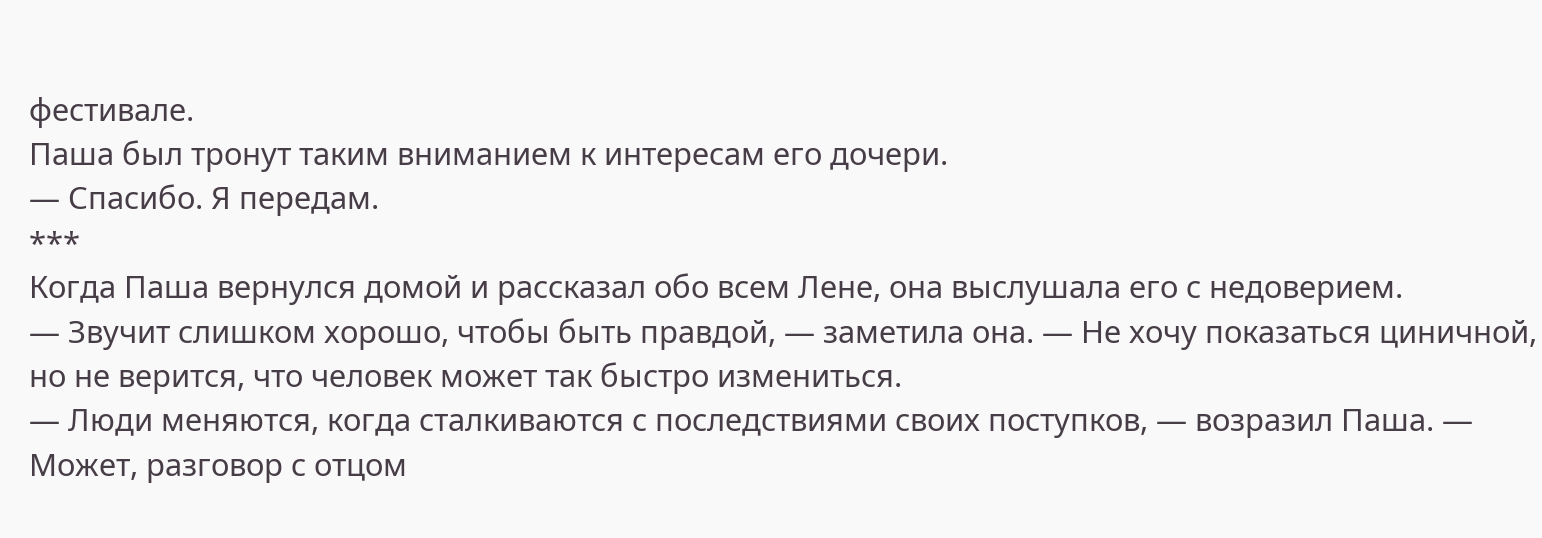фестивале.
Паша был тронут таким вниманием к интересам его дочери.
— Спасибо. Я передам.
***
Когда Паша вернулся домой и рассказал обо всем Лене, она выслушала его с недоверием.
— Звучит слишком хорошо, чтобы быть правдой, — заметила она. — Не хочу показаться циничной, но не верится, что человек может так быстро измениться.
— Люди меняются, когда сталкиваются с последствиями своих поступков, — возразил Паша. — Может, разговор с отцом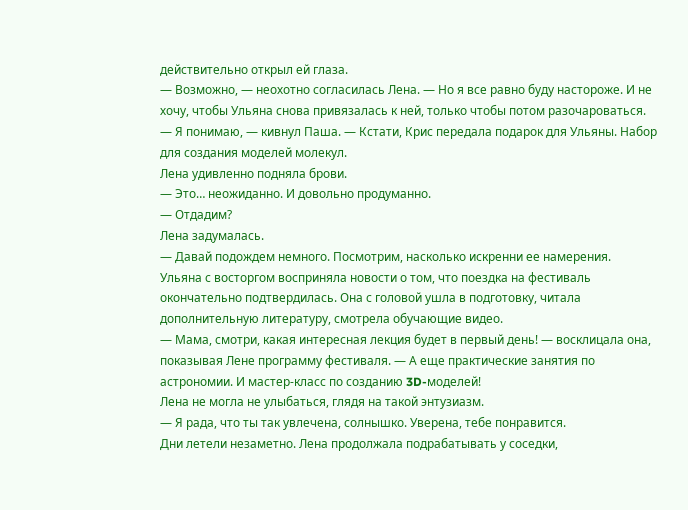действительно открыл ей глаза.
— Возможно, — неохотно согласилась Лена. — Но я все равно буду настороже. И не хочу, чтобы Ульяна снова привязалась к ней, только чтобы потом разочароваться.
— Я понимаю, — кивнул Паша. — Кстати, Крис передала подарок для Ульяны. Набор для создания моделей молекул.
Лена удивленно подняла брови.
— Это… неожиданно. И довольно продуманно.
— Отдадим?
Лена задумалась.
— Давай подождем немного. Посмотрим, насколько искренни ее намерения.
Ульяна с восторгом восприняла новости о том, что поездка на фестиваль окончательно подтвердилась. Она с головой ушла в подготовку, читала дополнительную литературу, смотрела обучающие видео.
— Мама, смотри, какая интересная лекция будет в первый день! — восклицала она, показывая Лене программу фестиваля. — А еще практические занятия по астрономии. И мастер-класс по созданию 3D-моделей!
Лена не могла не улыбаться, глядя на такой энтузиазм.
— Я рада, что ты так увлечена, солнышко. Уверена, тебе понравится.
Дни летели незаметно. Лена продолжала подрабатывать у соседки,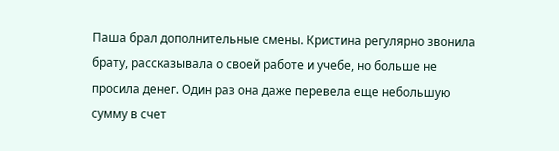Паша брал дополнительные смены. Кристина регулярно звонила брату, рассказывала о своей работе и учебе, но больше не просила денег. Один раз она даже перевела еще небольшую сумму в счет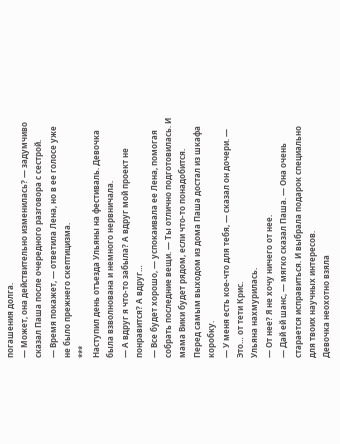погашения долга.
— Может, она действительно изменилась? — задумчиво сказал Паша после очередного разговора с сестрой.
— Время покажет, — ответила Лена, но в ее голосе уже не было прежнего скептицизма.
***
Наступил день отъезда Ульяны на фестиваль. Девочка была взволнована и немного нервничала.
— А вдруг я что-то забыла? А вдруг мой проект не понравится? А вдруг…
— Все будет хорошо, — успокаивала ее Лена, помогая собрать последние вещи. — Ты отлично подготовилась. И мама Вики будет рядом, если что-то понадобится.
Перед самым выходом из дома Паша достал из шкафа коробку.
— У меня есть кое-что для тебя, — сказал он дочери. — Это… от тети Крис.
Ульяна нахмурилась.
— От нее? Я не хочу ничего от нее.
— Дай ей шанс, — мягко сказал Паша. — Она очень старается исправиться. И выбрала подарок специально для твоих научных интересов.
Девочка неохотно взяла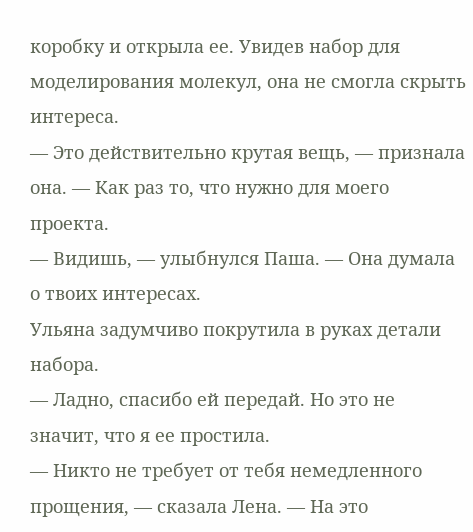коробку и открыла ее. Увидев набор для моделирования молекул, она не смогла скрыть интереса.
— Это действительно крутая вещь, — признала она. — Как раз то, что нужно для моего проекта.
— Видишь, — улыбнулся Паша. — Она думала о твоих интересах.
Ульяна задумчиво покрутила в руках детали набора.
— Ладно, спасибо ей передай. Но это не значит, что я ее простила.
— Никто не требует от тебя немедленного прощения, — сказала Лена. — На это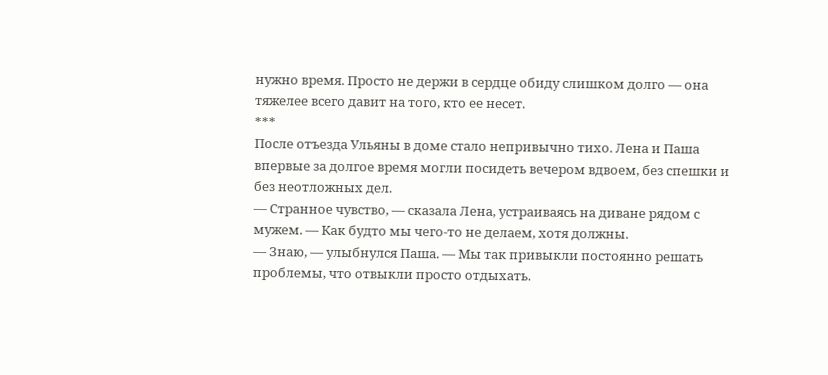нужно время. Просто не держи в сердце обиду слишком долго — она тяжелее всего давит на того, кто ее несет.
***
После отъезда Ульяны в доме стало непривычно тихо. Лена и Паша впервые за долгое время могли посидеть вечером вдвоем, без спешки и без неотложных дел.
— Странное чувство, — сказала Лена, устраиваясь на диване рядом с мужем. — Как будто мы чего-то не делаем, хотя должны.
— Знаю, — улыбнулся Паша. — Мы так привыкли постоянно решать проблемы, что отвыкли просто отдыхать.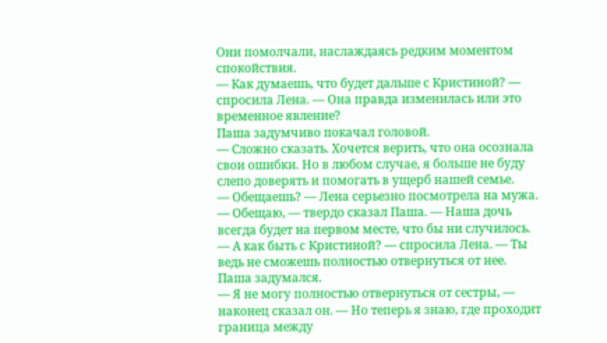Они помолчали, наслаждаясь редким моментом спокойствия.
— Как думаешь, что будет дальше с Кристиной? — спросила Лена. — Она правда изменилась или это временное явление?
Паша задумчиво покачал головой.
— Сложно сказать. Хочется верить, что она осознала свои ошибки. Но в любом случае, я больше не буду слепо доверять и помогать в ущерб нашей семье.
— Обещаешь? — Лена серьезно посмотрела на мужа.
— Обещаю, — твердо сказал Паша. — Наша дочь всегда будет на первом месте, что бы ни случилось.
— А как быть с Кристиной? — спросила Лена. — Ты ведь не сможешь полностью отвернуться от нее.
Паша задумался.
— Я не могу полностью отвернуться от сестры, — наконец сказал он. — Но теперь я знаю, где проходит граница между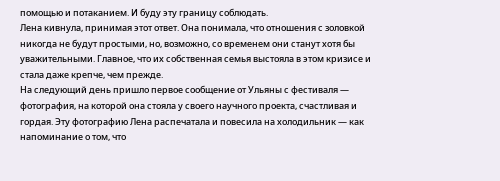помощью и потаканием. И буду эту границу соблюдать.
Лена кивнула, принимая этот ответ. Она понимала, что отношения с золовкой никогда не будут простыми, но, возможно, со временем они станут хотя бы уважительными. Главное, что их собственная семья выстояла в этом кризисе и стала даже крепче, чем прежде.
На следующий день пришло первое сообщение от Ульяны с фестиваля — фотография, на которой она стояла у своего научного проекта, счастливая и гордая. Эту фотографию Лена распечатала и повесила на холодильник — как напоминание о том, что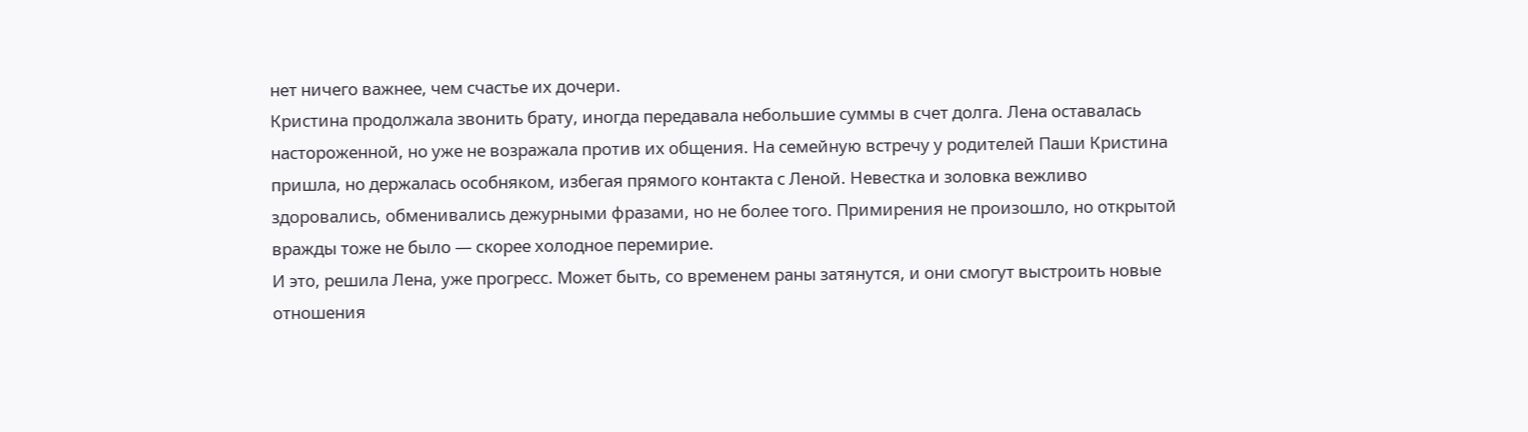нет ничего важнее, чем счастье их дочери.
Кристина продолжала звонить брату, иногда передавала небольшие суммы в счет долга. Лена оставалась настороженной, но уже не возражала против их общения. На семейную встречу у родителей Паши Кристина пришла, но держалась особняком, избегая прямого контакта с Леной. Невестка и золовка вежливо здоровались, обменивались дежурными фразами, но не более того. Примирения не произошло, но открытой вражды тоже не было — скорее холодное перемирие.
И это, решила Лена, уже прогресс. Может быть, со временем раны затянутся, и они смогут выстроить новые отношения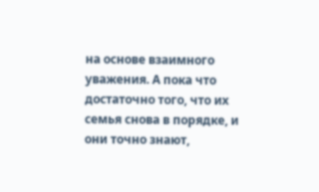на основе взаимного уважения. А пока что достаточно того, что их семья снова в порядке, и они точно знают,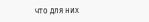что для них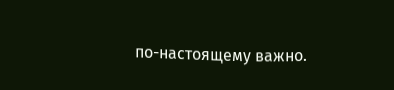по-настоящему важно.